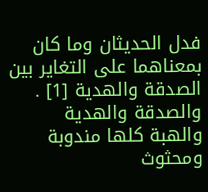فدل الحديثان وما كان بمعناهما على التغاير بين الصدقة والهدية [1] .
والصدقة والهدية والهبة كلها مندوبة ومحثوث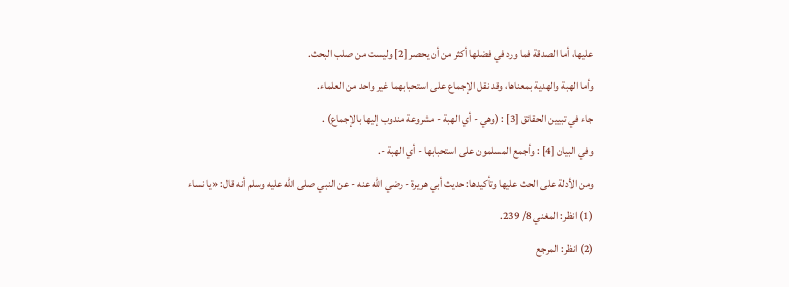عليها، أما الصدقة فما ورد في فضلها أكثر من أن يحصر [2] وليست من صلب البحث.
وأما الهبة والهدية بمعناها، وقد نقل الإجماع على استحبابهما غير واحد من العلماء.
جاء في تبيين الحقائق [3] : (وهي - أي الهبة - مشروعة مندوب إليها بالإجماع) .
وفي البيان [4] : وأجمع المسلمون على استحبابها - أي الهبة -.
ومن الأدلة على الحث عليها وتأكيدها: حديث أبي هريرة - رضي الله عنه - عن النبي صلى الله عليه وسلم أنه قال: «يا نساء
(1) انظر: المغني 8/ 239.
(2) انظر: المرجع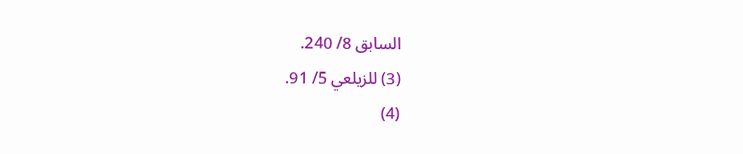السابق 8/ 240.
(3) للزيلعي 5/ 91.
(4)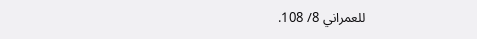للعمراني 8/ 108.